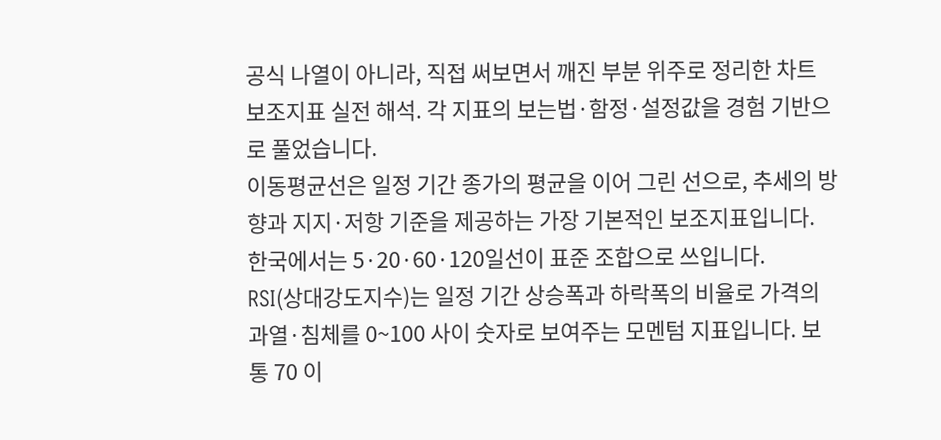공식 나열이 아니라, 직접 써보면서 깨진 부분 위주로 정리한 차트 보조지표 실전 해석. 각 지표의 보는법·함정·설정값을 경험 기반으로 풀었습니다.
이동평균선은 일정 기간 종가의 평균을 이어 그린 선으로, 추세의 방향과 지지·저항 기준을 제공하는 가장 기본적인 보조지표입니다. 한국에서는 5·20·60·120일선이 표준 조합으로 쓰입니다.
RSI(상대강도지수)는 일정 기간 상승폭과 하락폭의 비율로 가격의 과열·침체를 0~100 사이 숫자로 보여주는 모멘텀 지표입니다. 보통 70 이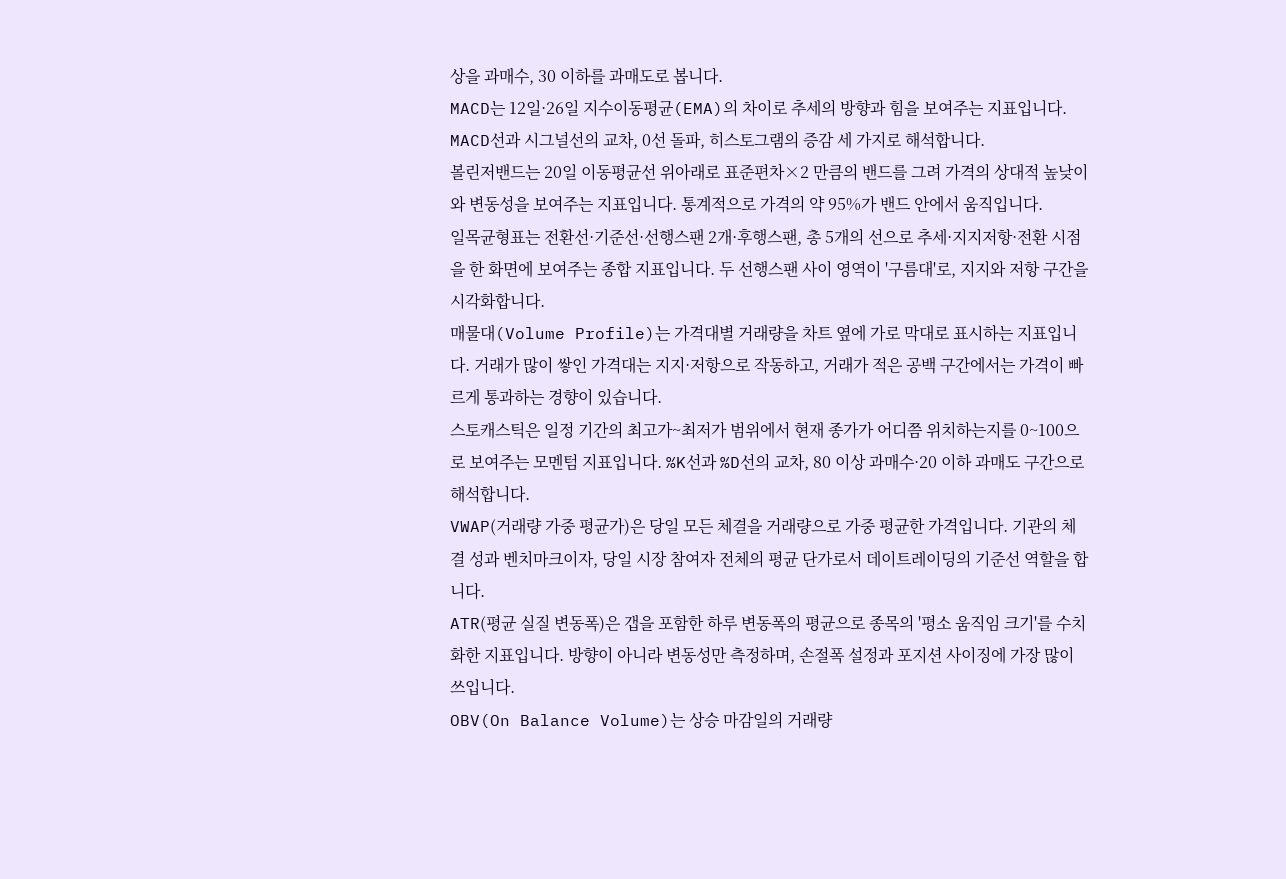상을 과매수, 30 이하를 과매도로 봅니다.
MACD는 12일·26일 지수이동평균(EMA)의 차이로 추세의 방향과 힘을 보여주는 지표입니다. MACD선과 시그널선의 교차, 0선 돌파, 히스토그램의 증감 세 가지로 해석합니다.
볼린저밴드는 20일 이동평균선 위아래로 표준편차×2 만큼의 밴드를 그려 가격의 상대적 높낮이와 변동성을 보여주는 지표입니다. 통계적으로 가격의 약 95%가 밴드 안에서 움직입니다.
일목균형표는 전환선·기준선·선행스팬 2개·후행스팬, 총 5개의 선으로 추세·지지저항·전환 시점을 한 화면에 보여주는 종합 지표입니다. 두 선행스팬 사이 영역이 '구름대'로, 지지와 저항 구간을 시각화합니다.
매물대(Volume Profile)는 가격대별 거래량을 차트 옆에 가로 막대로 표시하는 지표입니다. 거래가 많이 쌓인 가격대는 지지·저항으로 작동하고, 거래가 적은 공백 구간에서는 가격이 빠르게 통과하는 경향이 있습니다.
스토캐스틱은 일정 기간의 최고가~최저가 범위에서 현재 종가가 어디쯤 위치하는지를 0~100으로 보여주는 모멘텀 지표입니다. %K선과 %D선의 교차, 80 이상 과매수·20 이하 과매도 구간으로 해석합니다.
VWAP(거래량 가중 평균가)은 당일 모든 체결을 거래량으로 가중 평균한 가격입니다. 기관의 체결 성과 벤치마크이자, 당일 시장 참여자 전체의 평균 단가로서 데이트레이딩의 기준선 역할을 합니다.
ATR(평균 실질 변동폭)은 갭을 포함한 하루 변동폭의 평균으로 종목의 '평소 움직임 크기'를 수치화한 지표입니다. 방향이 아니라 변동성만 측정하며, 손절폭 설정과 포지션 사이징에 가장 많이 쓰입니다.
OBV(On Balance Volume)는 상승 마감일의 거래량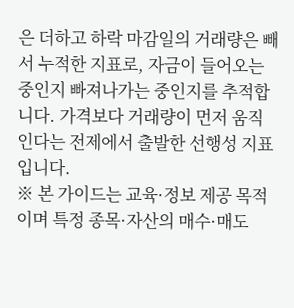은 더하고 하락 마감일의 거래량은 빼서 누적한 지표로, 자금이 들어오는 중인지 빠져나가는 중인지를 추적합니다. 가격보다 거래량이 먼저 움직인다는 전제에서 출발한 선행성 지표입니다.
※ 본 가이드는 교육·정보 제공 목적이며 특정 종목·자산의 매수·매도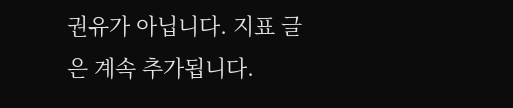권유가 아닙니다. 지표 글은 계속 추가됩니다.